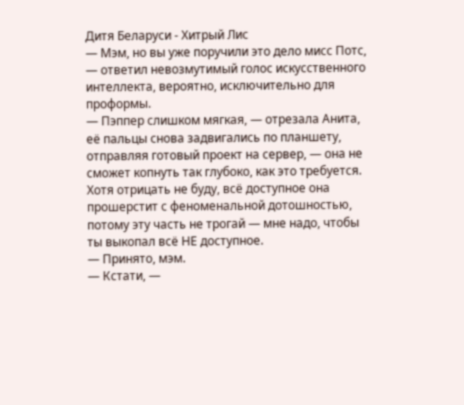Дитя Беларуси - Хитрый Лис
— Мэм, но вы уже поручили это дело мисс Потс, — ответил невозмутимый голос искусственного интеллекта, вероятно, исключительно для проформы.
— Пэппер слишком мягкая, — отрезала Анита, её пальцы снова задвигались по планшету, отправляя готовый проект на сервер, — она не сможет копнуть так глубоко, как это требуется. Хотя отрицать не буду, всё доступное она прошерстит с феноменальной дотошностью, потому эту часть не трогай — мне надо, чтобы ты выкопал всё НЕ доступное.
— Принято, мэм.
— Кстати, —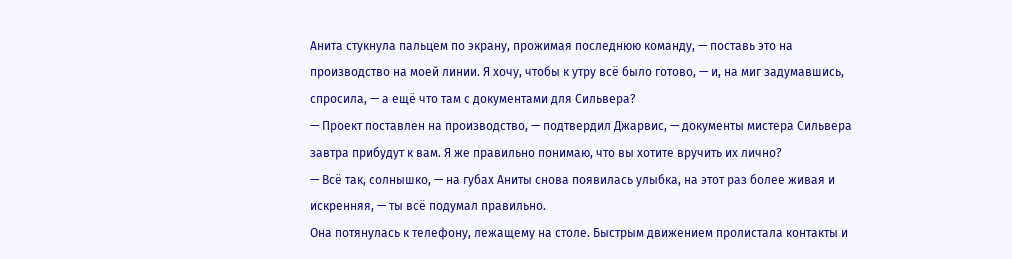Анита стукнула пальцем по экрану, прожимая последнюю команду, — поставь это на производство на моей линии. Я хочу, чтобы к утру всё было готово, — и, на миг задумавшись, спросила, — а ещё что там с документами для Сильвера?
— Проект поставлен на производство, — подтвердил Джарвис, — документы мистера Сильвера завтра прибудут к вам. Я же правильно понимаю, что вы хотите вручить их лично?
— Всё так, солнышко, — на губах Аниты снова появилась улыбка, на этот раз более живая и искренняя, — ты всё подумал правильно.
Она потянулась к телефону, лежащему на столе. Быстрым движением пролистала контакты и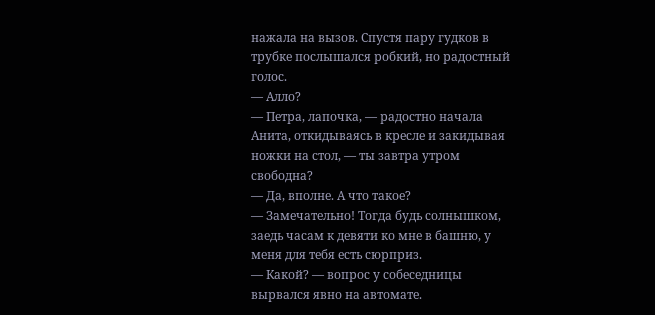нажала на вызов. Спустя пару гудков в трубке послышался робкий, но радостный голос.
— Алло?
— Петра, лапочка, — радостно начала Анита, откидываясь в кресле и закидывая ножки на стол, — ты завтра утром свободна?
— Да, вполне. А что такое?
— Замечательно! Тогда будь солнышком, заедь часам к девяти ко мне в башню, у меня для тебя есть сюрприз.
— Какой? — вопрос у собеседницы вырвался явно на автомате.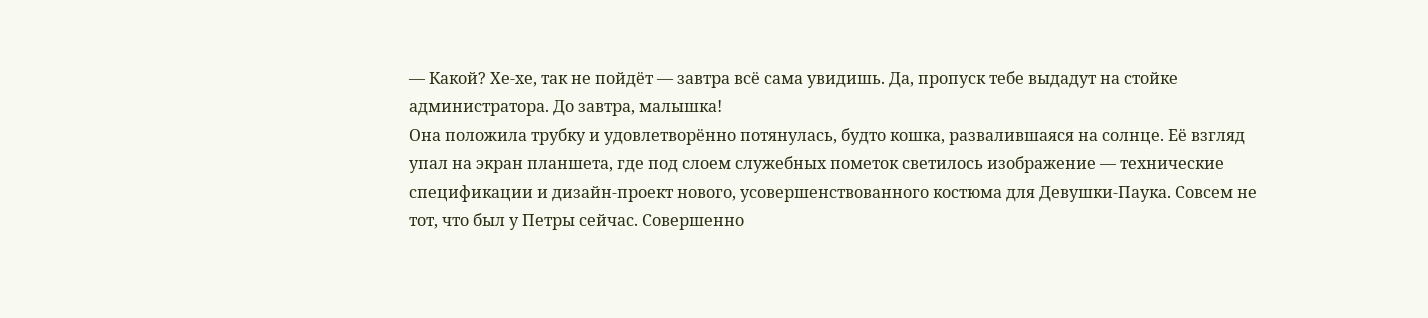— Какой? Хе-хе, так не пойдёт — завтра всё сама увидишь. Да, пропуск тебе выдадут на стойке администратора. До завтра, малышка!
Она положила трубку и удовлетворённо потянулась, будто кошка, развалившаяся на солнце. Её взгляд упал на экран планшета, где под слоем служебных пометок светилось изображение — технические спецификации и дизайн-проект нового, усовершенствованного костюма для Девушки-Паука. Совсем не тот, что был у Петры сейчас. Совершенно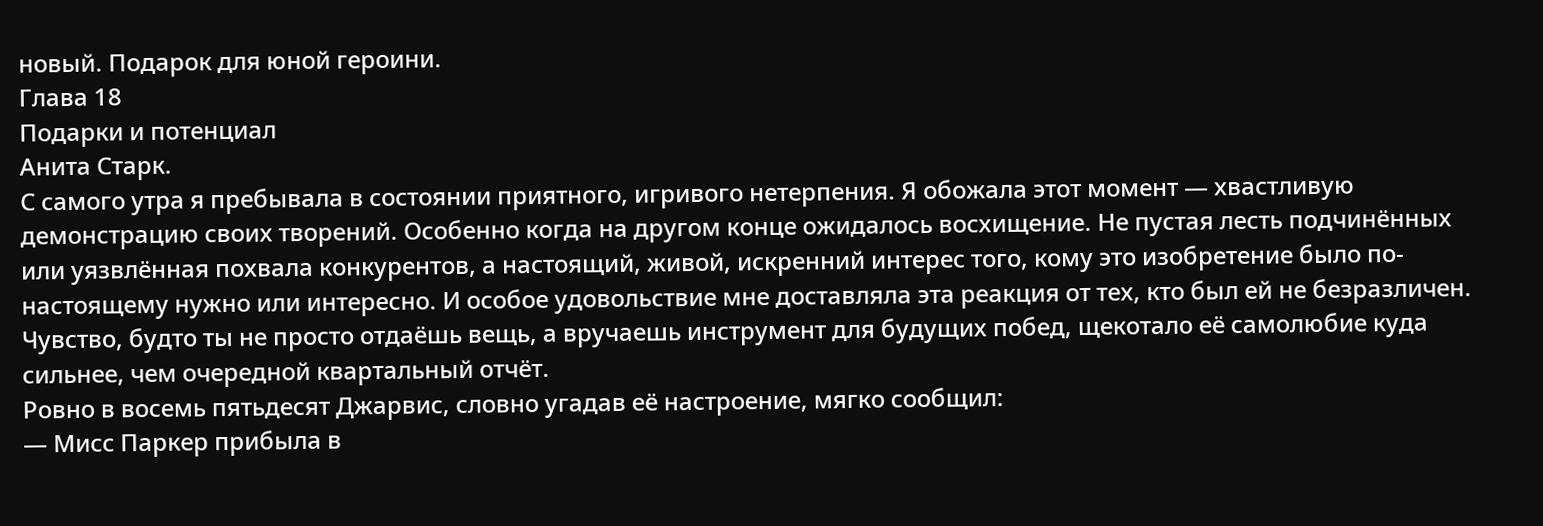новый. Подарок для юной героини.
Глава 18
Подарки и потенциал
Анита Старк.
С самого утра я пребывала в состоянии приятного, игривого нетерпения. Я обожала этот момент — хвастливую демонстрацию своих творений. Особенно когда на другом конце ожидалось восхищение. Не пустая лесть подчинённых или уязвлённая похвала конкурентов, а настоящий, живой, искренний интерес того, кому это изобретение было по-настоящему нужно или интересно. И особое удовольствие мне доставляла эта реакция от тех, кто был ей не безразличен. Чувство, будто ты не просто отдаёшь вещь, а вручаешь инструмент для будущих побед, щекотало её самолюбие куда сильнее, чем очередной квартальный отчёт.
Ровно в восемь пятьдесят Джарвис, словно угадав её настроение, мягко сообщил:
— Мисс Паркер прибыла в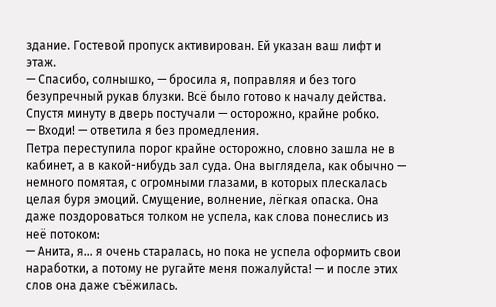здание. Гостевой пропуск активирован. Ей указан ваш лифт и этаж.
— Спасибо, солнышко, — бросила я, поправляя и без того безупречный рукав блузки. Всё было готово к началу действа.
Спустя минуту в дверь постучали — осторожно, крайне робко.
— Входи! — ответила я без промедления.
Петра переступила порог крайне осторожно, словно зашла не в кабинет, а в какой-нибудь зал суда. Она выглядела, как обычно — немного помятая, с огромными глазами, в которых плескалась целая буря эмоций. Смущение, волнение, лёгкая опаска. Она даже поздороваться толком не успела, как слова понеслись из неё потоком:
— Анита, я… я очень старалась, но пока не успела оформить свои наработки, а потому не ругайте меня пожалуйста! — и после этих слов она даже съёжилась.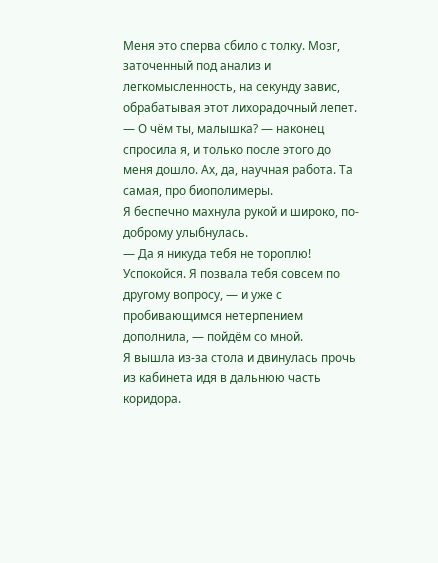Меня это сперва сбило с толку. Мозг, заточенный под анализ и легкомысленность, на секунду завис, обрабатывая этот лихорадочный лепет.
— О чём ты, малышка? — наконец спросила я, и только после этого до меня дошло. Ах, да, научная работа. Та самая, про биополимеры.
Я беспечно махнула рукой и широко, по-доброму улыбнулась.
— Да я никуда тебя не тороплю! Успокойся. Я позвала тебя совсем по другому вопросу, — и уже с пробивающимся нетерпением дополнила, — пойдём со мной.
Я вышла из-за стола и двинулась прочь из кабинета идя в дальнюю часть коридора.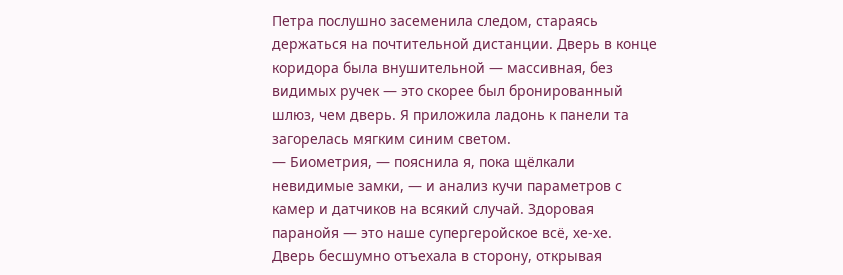Петра послушно засеменила следом, стараясь держаться на почтительной дистанции. Дверь в конце коридора была внушительной — массивная, без видимых ручек — это скорее был бронированный шлюз, чем дверь. Я приложила ладонь к панели та загорелась мягким синим светом.
— Биометрия, — пояснила я, пока щёлкали невидимые замки, — и анализ кучи параметров с камер и датчиков на всякий случай. Здоровая паранойя — это наше супергеройское всё, хе-хе.
Дверь бесшумно отъехала в сторону, открывая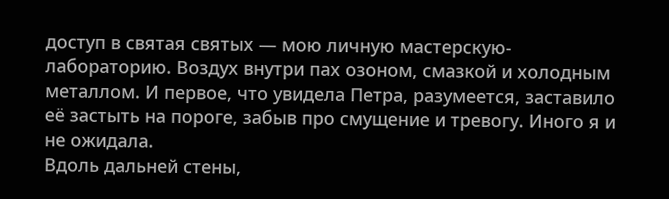доступ в святая святых — мою личную мастерскую-лабораторию. Воздух внутри пах озоном, смазкой и холодным металлом. И первое, что увидела Петра, разумеется, заставило её застыть на пороге, забыв про смущение и тревогу. Иного я и не ожидала.
Вдоль дальней стены,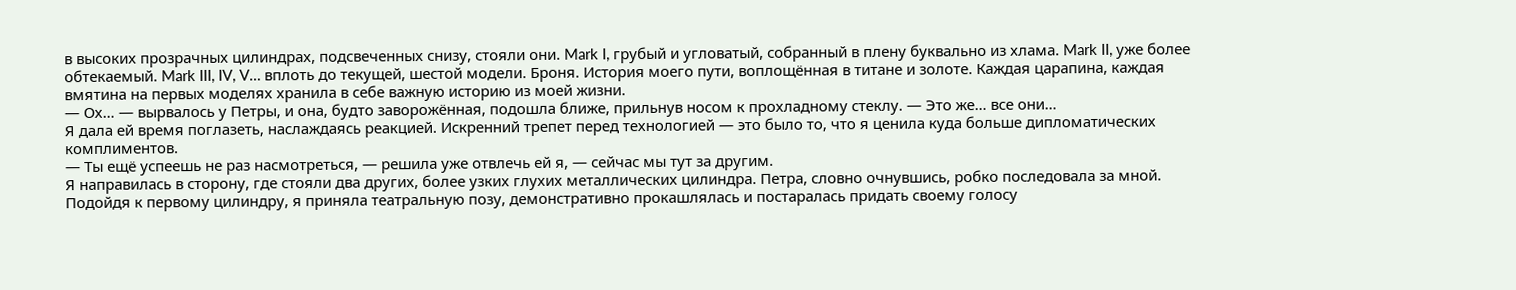в высоких прозрачных цилиндрах, подсвеченных снизу, стояли они. Mark I, грубый и угловатый, собранный в плену буквально из хлама. Mark II, уже более обтекаемый. Mark III, IV, V… вплоть до текущей, шестой модели. Броня. История моего пути, воплощённая в титане и золоте. Каждая царапина, каждая вмятина на первых моделях хранила в себе важную историю из моей жизни.
— Ох… — вырвалось у Петры, и она, будто заворожённая, подошла ближе, прильнув носом к прохладному стеклу. — Это же… все они…
Я дала ей время поглазеть, наслаждаясь реакцией. Искренний трепет перед технологией — это было то, что я ценила куда больше дипломатических комплиментов.
— Ты ещё успеешь не раз насмотреться, — решила уже отвлечь ей я, — сейчас мы тут за другим.
Я направилась в сторону, где стояли два других, более узких глухих металлических цилиндра. Петра, словно очнувшись, робко последовала за мной.
Подойдя к первому цилиндру, я приняла театральную позу, демонстративно прокашлялась и постаралась придать своему голосу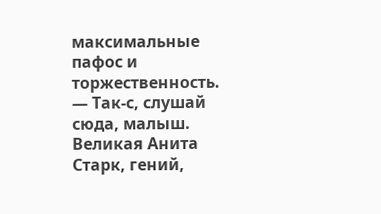максимальные пафос и торжественность.
— Так-с, слушай сюда, малыш. Великая Анита Старк, гений,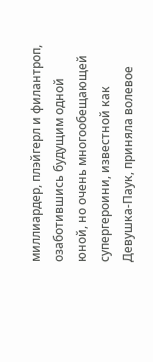миллиардер, плэйгерл и филантроп, озаботившись будущим одной юной, но очень многообещающей супергероини, известной как Девушка-Паук, приняла волевое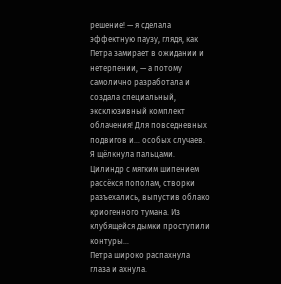решение! — я сделала эффектную паузу, глядя, как Петра замирает в ожидании и нетерпении, — а потому самолично разработала и создала специальный, эксклюзивный комплект облачения! Для повседневных подвигов и… особых случаев.
Я щёлкнула пальцами. Цилиндр с мягким шипением рассёкся пополам, створки разъехались, выпустив облако криогенного тумана. Из клубящейся дымки проступили контуры…
Петра широко распахнула глаза и ахнула.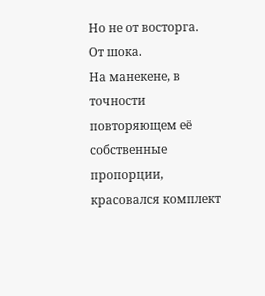Но не от восторга.
От шока.
На манекене, в точности повторяющем её собственные пропорции, красовался комплект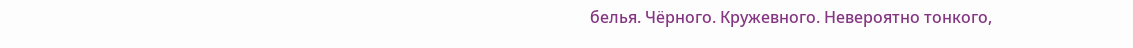белья. Чёрного. Кружевного. Невероятно тонкого,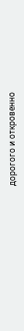дорогого и откровенно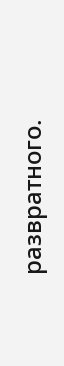развратного.